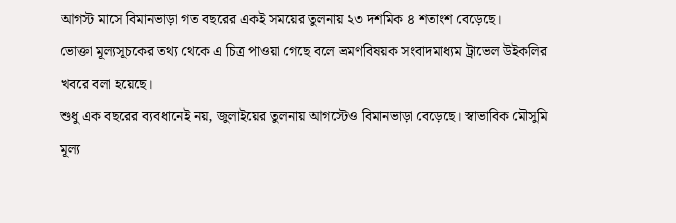আগস্ট মাসে বিমানভাড়া গত বছরের একই সময়ের তুলনায় ২৩ দশমিক ৪ শতাংশ বেড়েছে।
ভোক্তা মূল্যসূচকের তথ্য থেকে এ চিত্র পাওয়া গেছে বলে ভ্রমণবিষয়ক সংবাদমাধ্যম ট্রাভেল উইকলির খবরে বলা হয়েছে।
শুধু এক বছরের ব্যবধানেই নয়, জুলাইয়ের তুলনায় আগস্টেও বিমানভাড়া বেড়েছে। স্বাভাবিক মৌসুমি মূল্য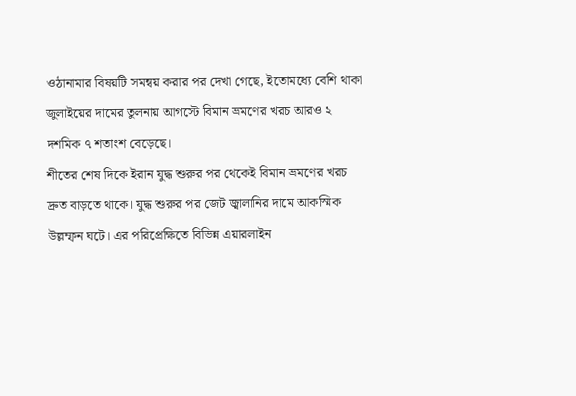ওঠানামার বিষয়টি সমন্বয় করার পর দেখা গেছে, ইতোমধ্যে বেশি থাকা জুলাইয়ের দামের তুলনায় আগস্টে বিমান ভ্রমণের খরচ আরও ২ দশমিক ৭ শতাংশ বেড়েছে।
শীতের শেষ দিকে ইরান যুদ্ধ শুরুর পর থেকেই বিমান ভ্রমণের খরচ দ্রুত বাড়তে থাকে। যুদ্ধ শুরুর পর জেট জ্বালানির দামে আকস্মিক উল্লম্ফন ঘটে। এর পরিপ্রেক্ষিতে বিভিন্ন এয়ারলাইন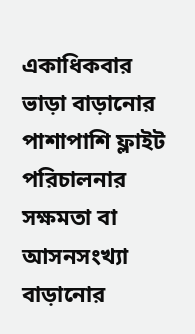একাধিকবার ভাড়া বাড়ানোর পাশাপাশি ফ্লাইট পরিচালনার সক্ষমতা বা আসনসংখ্যা বাড়ানোর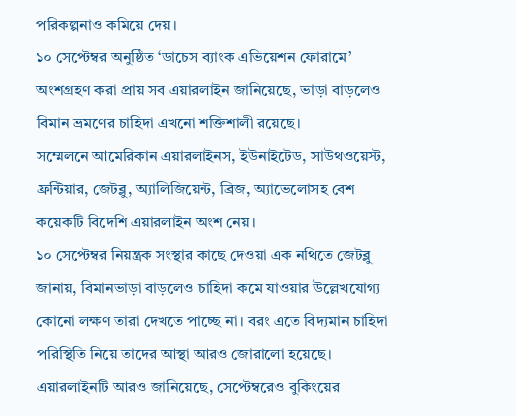পরিকল্পনাও কমিয়ে দেয়।
১০ সেপ্টেম্বর অনুষ্ঠিত ‘ডাচেস ব্যাংক এভিয়েশন ফোরামে’ অংশগ্রহণ করা প্রায় সব এয়ারলাইন জানিয়েছে, ভাড়া বাড়লেও বিমান ভ্রমণের চাহিদা এখনো শক্তিশালী রয়েছে।
সম্মেলনে আমেরিকান এয়ারলাইনস, ইউনাইটেড, সাউথওয়েস্ট, ফ্রন্টিয়ার, জেটব্লু, অ্যালিজিয়েন্ট, ব্রিজ, অ্যাভেলোসহ বেশ কয়েকটি বিদেশি এয়ারলাইন অংশ নেয়।
১০ সেপ্টেম্বর নিয়ন্ত্রক সংস্থার কাছে দেওয়া এক নথিতে জেটব্লু জানায়, বিমানভাড়া বাড়লেও চাহিদা কমে যাওয়ার উল্লেখযোগ্য কোনো লক্ষণ তারা দেখতে পাচ্ছে না। বরং এতে বিদ্যমান চাহিদা পরিস্থিতি নিয়ে তাদের আস্থা আরও জোরালো হয়েছে।
এয়ারলাইনটি আরও জানিয়েছে, সেপ্টেম্বরেও বুকিংয়ের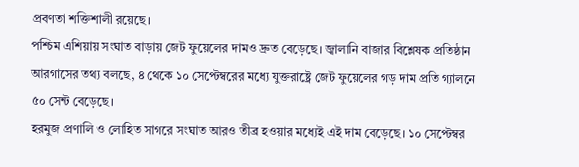প্রবণতা শক্তিশালী রয়েছে।
পশ্চিম এশিয়ায় সংঘাত বাড়ায় জেট ফুয়েলের দামও দ্রুত বেড়েছে। জ্বালানি বাজার বিশ্লেষক প্রতিষ্ঠান আরগাসের তথ্য বলছে, ৪ থেকে ১০ সেপ্টেম্বরের মধ্যে যুক্তরাষ্ট্রে জেট ফুয়েলের গড় দাম প্রতি গ্যালনে ৫০ সেন্ট বেড়েছে।
হরমুজ প্রণালি ও লোহিত সাগরে সংঘাত আরও তীব্র হওয়ার মধ্যেই এই দাম বেড়েছে। ১০ সেপ্টেম্বর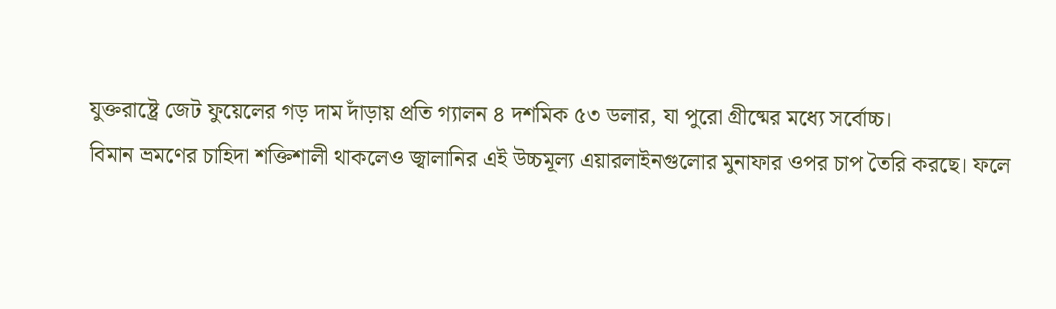যুক্তরাষ্ট্রে জেট ফুয়েলের গড় দাম দাঁড়ায় প্রতি গ্যালন ৪ দশমিক ৫৩ ডলার, যা পুরো গ্রীষ্মের মধ্যে সর্বোচ্চ।
বিমান ভ্রমণের চাহিদা শক্তিশালী থাকলেও জ্বালানির এই উচ্চমূল্য এয়ারলাইনগুলোর মুনাফার ওপর চাপ তৈরি করছে। ফলে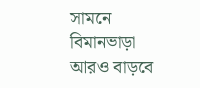সামনে বিমানভাড়া আরও বাড়বে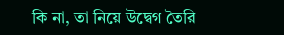কি না, তা নিয়ে উদ্বেগ তৈরি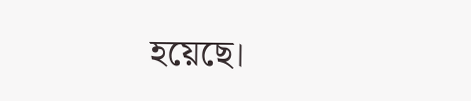হয়েছে।